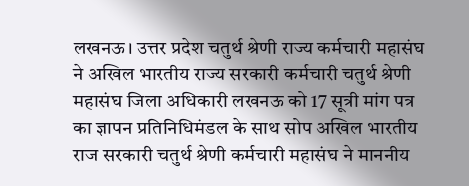लखनऊ। उत्तर प्रदेश चतुर्थ श्रेणी राज्य कर्मचारी महासंघ ने अखिल भारतीय राज्य सरकारी कर्मचारी चतुर्थ श्रेणी महासंघ जिला अधिकारी लखनऊ को 17 सूत्री मांग पत्र का ज्ञापन प्रतिनिधिमंडल के साथ सोप अखिल भारतीय राज सरकारी चतुर्थ श्रेणी कर्मचारी महासंघ ने माननीय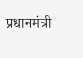प्रधानमंत्री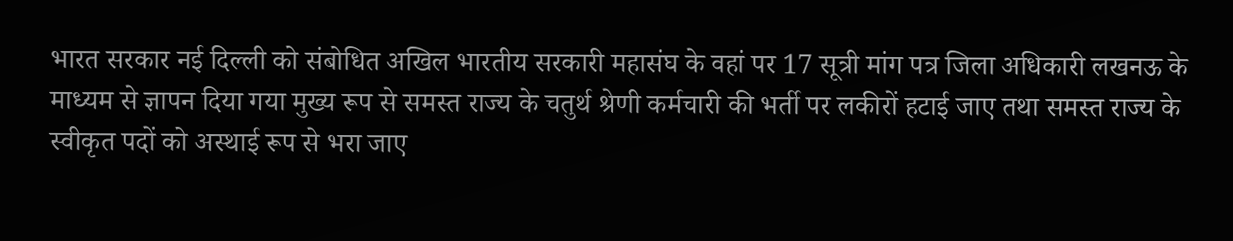भारत सरकार नई दिल्ली को संबोधित अखिल भारतीय सरकारी महासंघ के वहां पर 17 सूत्री मांग पत्र जिला अधिकारी लखनऊ के माध्यम से ज्ञापन दिया गया मुख्य रूप से समस्त राज्य के चतुर्थ श्रेणी कर्मचारी की भर्ती पर लकीरों हटाई जाए तथा समस्त राज्य के स्वीकृत पदों को अस्थाई रूप से भरा जाए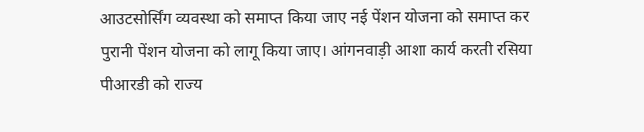आउटसोर्सिंग व्यवस्था को समाप्त किया जाए नई पेंशन योजना को समाप्त कर पुरानी पेंशन योजना को लागू किया जाए। आंगनवाड़ी आशा कार्य करती रसिया पीआरडी को राज्य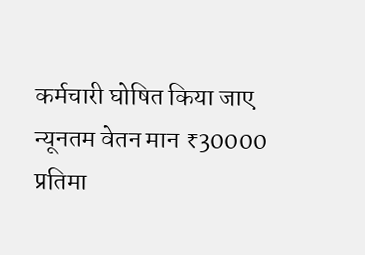कर्मचारी घोषित किया जाए न्यूनतम वेतन मान ₹30000 प्रतिमा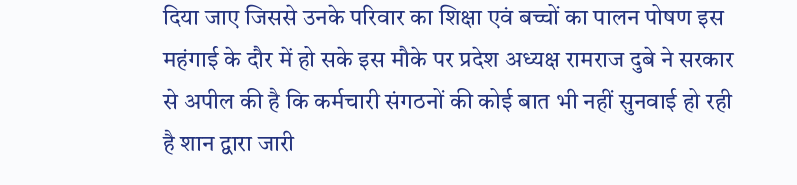दिया जाए जिससे उनके परिवार का शिक्षा एवं बच्चों का पालन पोषण इस महंगाई के दौर में हो सके इस मौके पर प्रदेश अध्यक्ष रामराज दुबे ने सरकार से अपील की है कि कर्मचारी संगठनों की कोई बात भी नहीं सुनवाई हो रही है शान द्वारा जारी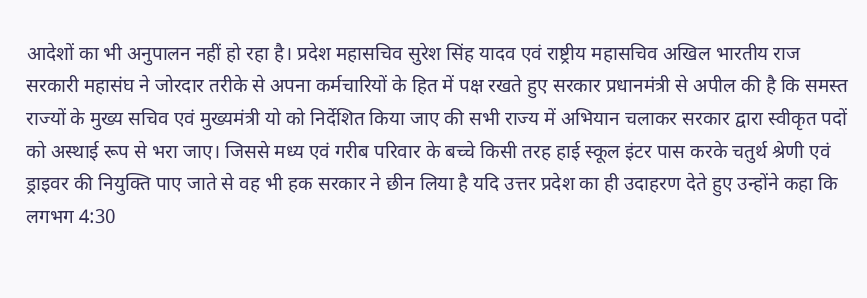आदेशों का भी अनुपालन नहीं हो रहा है। प्रदेश महासचिव सुरेश सिंह यादव एवं राष्ट्रीय महासचिव अखिल भारतीय राज सरकारी महासंघ ने जोरदार तरीके से अपना कर्मचारियों के हित में पक्ष रखते हुए सरकार प्रधानमंत्री से अपील की है कि समस्त राज्यों के मुख्य सचिव एवं मुख्यमंत्री यो को निर्देशित किया जाए की सभी राज्य में अभियान चलाकर सरकार द्वारा स्वीकृत पदों को अस्थाई रूप से भरा जाए। जिससे मध्य एवं गरीब परिवार के बच्चे किसी तरह हाई स्कूल इंटर पास करके चतुर्थ श्रेणी एवं ड्राइवर की नियुक्ति पाए जाते से वह भी हक सरकार ने छीन लिया है यदि उत्तर प्रदेश का ही उदाहरण देते हुए उन्होंने कहा कि लगभग 4:30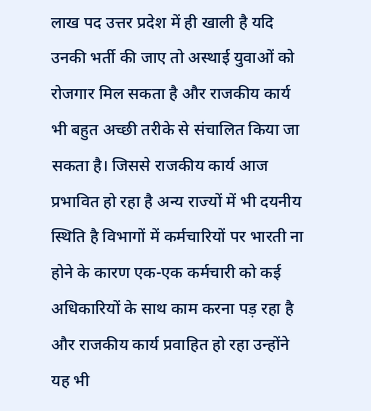लाख पद उत्तर प्रदेश में ही खाली है यदि उनकी भर्ती की जाए तो अस्थाई युवाओं को रोजगार मिल सकता है और राजकीय कार्य भी बहुत अच्छी तरीके से संचालित किया जा सकता है। जिससे राजकीय कार्य आज प्रभावित हो रहा है अन्य राज्यों में भी दयनीय स्थिति है विभागों में कर्मचारियों पर भारती ना होने के कारण एक-एक कर्मचारी को कई अधिकारियों के साथ काम करना पड़ रहा है और राजकीय कार्य प्रवाहित हो रहा उन्होंने यह भी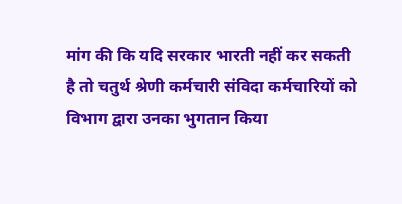मांग की कि यदि सरकार भारती नहीं कर सकती है तो चतुर्थ श्रेणी कर्मचारी संविदा कर्मचारियों को विभाग द्वारा उनका भुगतान किया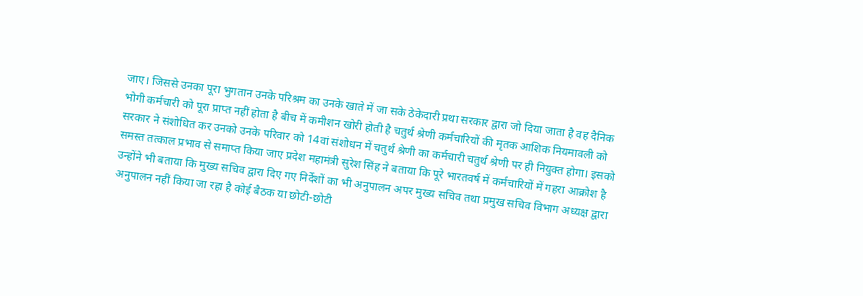जाए। जिससे उनका पूरा भुगतान उनके परिश्रम का उनके खाते में जा सके ठेकेदारी प्रथा सरकार द्वारा जो दिया जाता है वह दैनिक भोगी कर्मचारी को पूरा प्राप्त नहीं होता है बीच में कमीशन खोरी होती है चतुर्थ श्रेणी कर्मचारियों की मृतक आशिक नियमावली को सरकार ने संशोधित कर उनको उनके परिवार को 14वां संशोधन में चतुर्थ श्रेणी का कर्मचारी चतुर्थ श्रेणी पर ही नियुक्त होगा। इसको समस्त तत्काल प्रभाव से समाप्त किया जाए प्रदेश महामंत्री सुरेश सिंह ने बताया कि पूरे भारतवर्ष में कर्मचारियों में गहरा आक्रोश है उन्होंने भी बताया कि मुख्य सचिव द्वारा दिए गए निर्देशों का भी अनुपालन अपर मुख्य सचिव तथा प्रमुख सचिव विभाग अध्यक्ष द्वारा अनुपालन नहीं किया जा रहा है कोई बैठक या छोटी-छोटी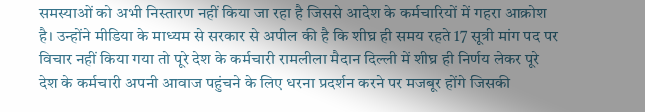समस्याओं को अभी निस्तारण नहीं किया जा रहा है जिससे आदेश के कर्मचारियों में गहरा आक्रोश है। उन्होंने मीडिया के माध्यम से सरकार से अपील की है कि शीघ्र ही समय रहते 17 सूत्री मांग पद पर विचार नहीं किया गया तो पूरे देश के कर्मचारी रामलीला मैदान दिल्ली में शीघ्र ही निर्णय लेकर पूरे देश के कर्मचारी अपनी आवाज पहुंचने के लिए धरना प्रदर्शन करने पर मजबूर होंगे जिसकी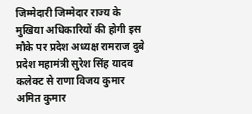जिम्मेदारी जिम्मेदार राज्य के मुखिया अधिकारियों की होगी इस मौके पर प्रदेश अध्यक्ष रामराज दुबे प्रदेश महामंत्री सुरेश सिंह यादव कलेक्ट से राणा विजय कुमार अमित कुमार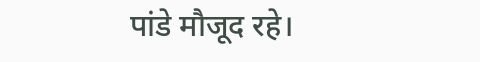पांडे मौजूद रहे।